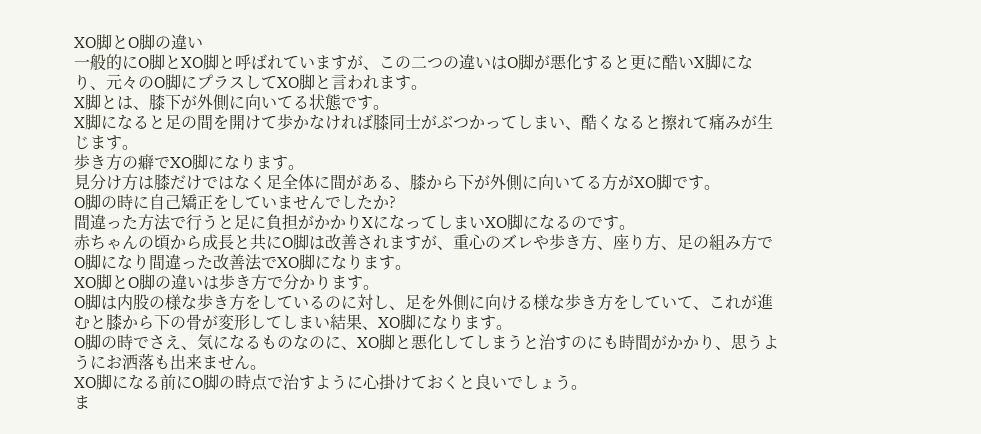XO脚とO脚の違い
一般的にO脚とXO脚と呼ばれていますが、この二つの違いはO脚が悪化すると更に酷いX脚になり、元々のO脚にプラスしてXO脚と言われます。
X脚とは、膝下が外側に向いてる状態です。
X脚になると足の間を開けて歩かなければ膝同士がぶつかってしまい、酷くなると擦れて痛みが生じます。
歩き方の癖でXO脚になります。
見分け方は膝だけではなく足全体に間がある、膝から下が外側に向いてる方がXO脚です。
O脚の時に自己矯正をしていませんでしたか?
間違った方法で行うと足に負担がかかりXになってしまいXO脚になるのです。
赤ちゃんの頃から成長と共にO脚は改善されますが、重心のズレや歩き方、座り方、足の組み方でO脚になり間違った改善法でXO脚になります。
XO脚とO脚の違いは歩き方で分かります。
O脚は内股の様な歩き方をしているのに対し、足を外側に向ける様な歩き方をしていて、これが進むと膝から下の骨が変形してしまい結果、XO脚になります。
O脚の時でさえ、気になるものなのに、XO脚と悪化してしまうと治すのにも時間がかかり、思うようにお洒落も出来ません。
XO脚になる前にO脚の時点で治すように心掛けておくと良いでしょう。
ま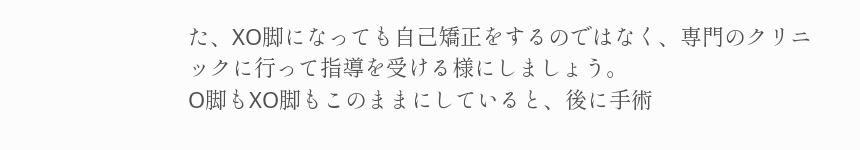た、XO脚になっても自己矯正をするのではなく、専門のクリニックに行って指導を受ける様にしましょう。
O脚もXO脚もこのままにしていると、後に手術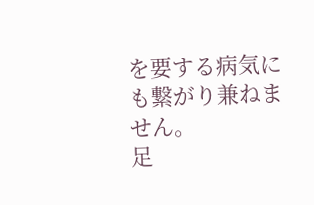を要する病気にも繋がり兼ねません。
足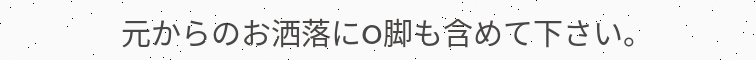元からのお洒落にO脚も含めて下さい。